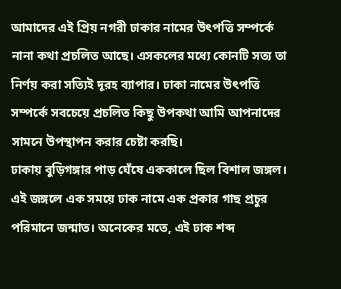আমাদের এই প্রিয় নগরী ঢাকার নামের উৎপত্তি সম্পর্কে নানা কথা প্রচলিত আছে। এসকলের মধ্যে কোনটি সত্য তা নির্ণয় করা সত্যিই দূরহ ব্যাপার। ঢাকা নামের উৎপত্তি সম্পর্কে সবচেয়ে প্রচলিত কিছু উপকথা আমি আপনাদের সামনে উপস্থাপন করার চেষ্টা করছি।
ঢাকায় বুড়িগঙ্গার পাড় ঘেঁষে এককালে ছিল বিশাল জঙ্গল। এই জঙ্গলে এক সময়ে ঢাক নামে এক প্রকার গাছ প্রচুর পরিমানে জন্মাত। অনেকের মতে, এই ঢাক শব্দ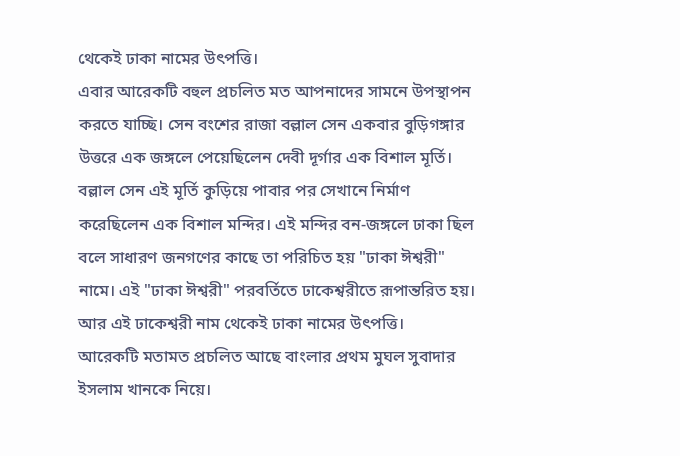থেকেই ঢাকা নামের উৎপত্তি।
এবার আরেকটি বহুল প্রচলিত মত আপনাদের সামনে উপস্থাপন করতে যাচ্ছি। সেন বংশের রাজা বল্লাল সেন একবার বুড়িগঙ্গার উত্তরে এক জঙ্গলে পেয়েছিলেন দেবী দূর্গার এক বিশাল মূর্তি। বল্লাল সেন এই মূর্তি কুড়িয়ে পাবার পর সেখানে নির্মাণ করেছিলেন এক বিশাল মন্দির। এই মন্দির বন-জঙ্গলে ঢাকা ছিল বলে সাধারণ জনগণের কাছে তা পরিচিত হয় "ঢাকা ঈশ্বরী" নামে। এই "ঢাকা ঈশ্বরী" পরবর্তিতে ঢাকেশ্বরীতে রূপান্তরিত হয়। আর এই ঢাকেশ্বরী নাম থেকেই ঢাকা নামের উৎপত্তি।
আরেকটি মতামত প্রচলিত আছে বাংলার প্রথম মুঘল সুবাদার ইসলাম খানকে নিয়ে।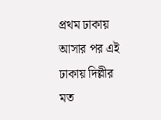প্রথম ঢাকায় আসার পর এই ঢাকায় দিল্লীর মত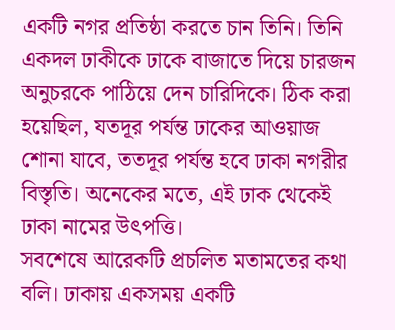একটি নগর প্রতিষ্ঠা করতে চান তিনি। তিনি একদল ঢাকীকে ঢাকে বাজাতে দিয়ে চারজন অনুচরকে পাঠিয়ে দেন চারিদিকে। ঠিক করা হয়েছিল, যতদূর পর্যন্ত ঢাকের আওয়াজ শোনা যাবে, ততদূর পর্যন্ত হবে ঢাকা নগরীর বিস্তৃতি। অনেকের মতে, এই ঢাক থেকেই ঢাকা নামের উৎপত্তি।
সবশেষে আরেকটি প্রচলিত মতামতের কথা বলি। ঢাকায় একসময় একটি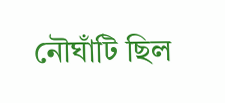নৌঘাঁটি ছিল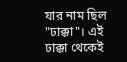যার নাম ছিল "ঢাক্কা"। এই ঢাক্কা থেকেই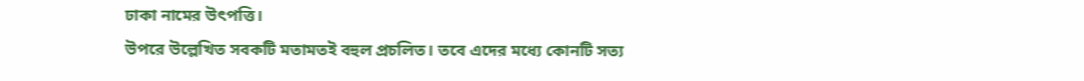ঢাকা নামের উৎপত্তি।
উপরে উল্লেখিত সবকটি মতামতই বহুল প্রচলিত। তবে এদের মধ্যে কোনটি সত্য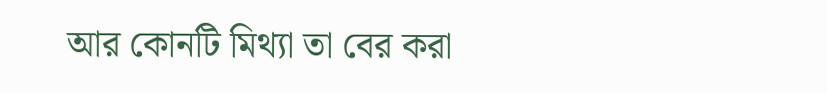আর কোনটি মিথ্যা তা বের করা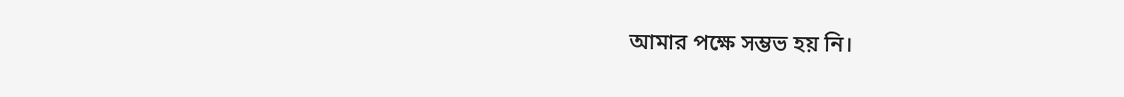আমার পক্ষে সম্ভভ হয় নি।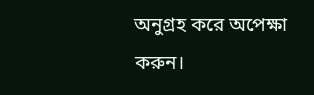অনুগ্রহ করে অপেক্ষা করুন।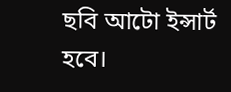ছবি আটো ইন্সার্ট হবে।